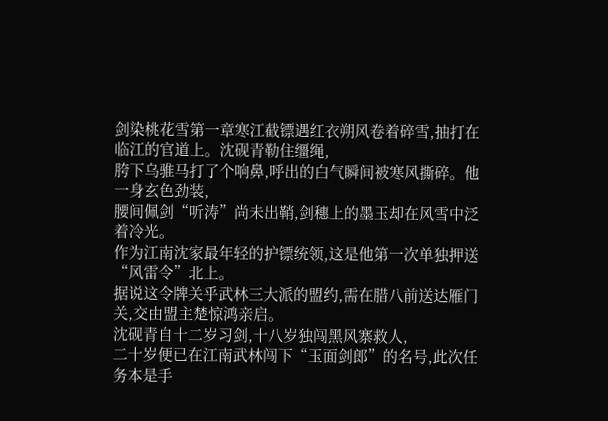剑染桃花雪第一章寒江截镖遇红衣朔风卷着碎雪,抽打在临江的官道上。沈砚青勒住缰绳,
胯下乌骓马打了个响鼻,呼出的白气瞬间被寒风撕碎。他一身玄色劲装,
腰间佩剑“听涛”尚未出鞘,剑穗上的墨玉却在风雪中泛着冷光。
作为江南沈家最年轻的护镖统领,这是他第一次单独押送“风雷令”北上。
据说这令牌关乎武林三大派的盟约,需在腊八前送达雁门关,交由盟主楚惊鸿亲启。
沈砚青自十二岁习剑,十八岁独闯黑风寨救人,
二十岁便已在江南武林闯下“玉面剑郎”的名号,此次任务本是手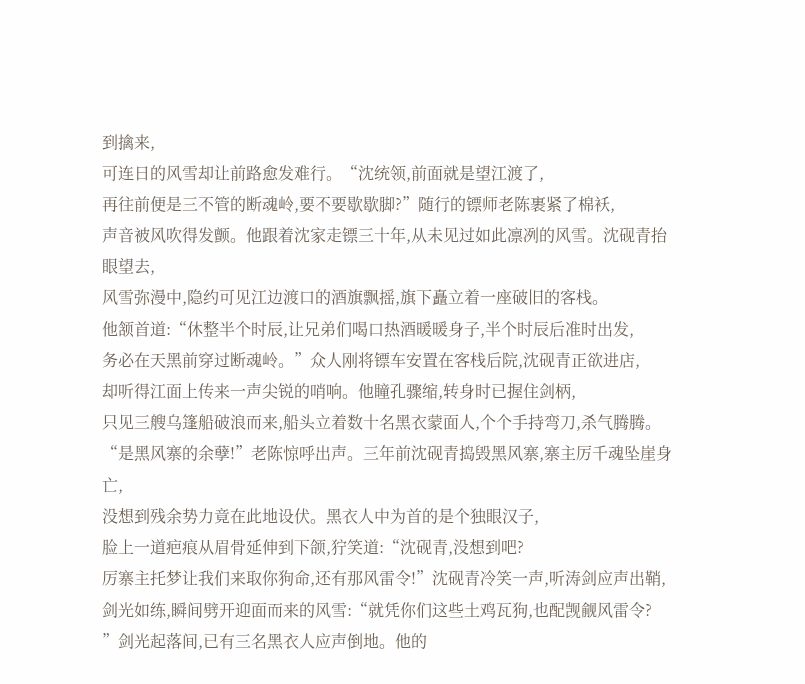到擒来,
可连日的风雪却让前路愈发难行。“沈统领,前面就是望江渡了,
再往前便是三不管的断魂岭,要不要歇歇脚?”随行的镖师老陈裹紧了棉袄,
声音被风吹得发颤。他跟着沈家走镖三十年,从未见过如此凛冽的风雪。沈砚青抬眼望去,
风雪弥漫中,隐约可见江边渡口的酒旗飘摇,旗下矗立着一座破旧的客栈。
他颔首道:“休整半个时辰,让兄弟们喝口热酒暖暖身子,半个时辰后准时出发,
务必在天黑前穿过断魂岭。”众人刚将镖车安置在客栈后院,沈砚青正欲进店,
却听得江面上传来一声尖锐的哨响。他瞳孔骤缩,转身时已握住剑柄,
只见三艘乌篷船破浪而来,船头立着数十名黑衣蒙面人,个个手持弯刀,杀气腾腾。
“是黑风寨的余孽!”老陈惊呼出声。三年前沈砚青捣毁黑风寨,寨主厉千魂坠崖身亡,
没想到残余势力竟在此地设伏。黑衣人中为首的是个独眼汉子,
脸上一道疤痕从眉骨延伸到下颌,狞笑道:“沈砚青,没想到吧?
厉寨主托梦让我们来取你狗命,还有那风雷令!”沈砚青冷笑一声,听涛剑应声出鞘,
剑光如练,瞬间劈开迎面而来的风雪:“就凭你们这些土鸡瓦狗,也配觊觎风雷令?
”剑光起落间,已有三名黑衣人应声倒地。他的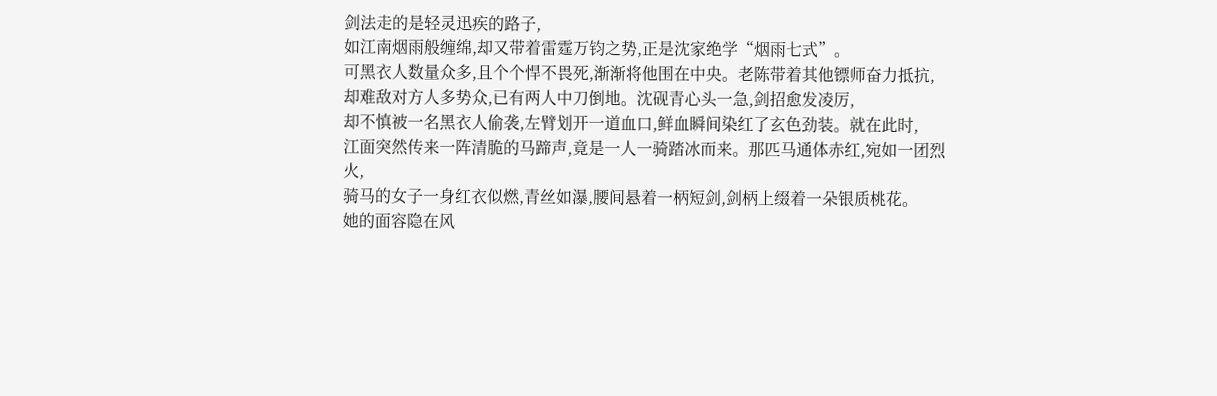剑法走的是轻灵迅疾的路子,
如江南烟雨般缠绵,却又带着雷霆万钧之势,正是沈家绝学“烟雨七式”。
可黑衣人数量众多,且个个悍不畏死,渐渐将他围在中央。老陈带着其他镖师奋力抵抗,
却难敌对方人多势众,已有两人中刀倒地。沈砚青心头一急,剑招愈发凌厉,
却不慎被一名黑衣人偷袭,左臂划开一道血口,鲜血瞬间染红了玄色劲装。就在此时,
江面突然传来一阵清脆的马蹄声,竟是一人一骑踏冰而来。那匹马通体赤红,宛如一团烈火,
骑马的女子一身红衣似燃,青丝如瀑,腰间悬着一柄短剑,剑柄上缀着一朵银质桃花。
她的面容隐在风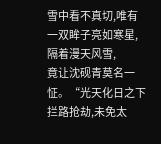雪中看不真切,唯有一双眸子亮如寒星,隔着漫天风雪,
竟让沈砚青莫名一怔。“光天化日之下拦路抢劫,未免太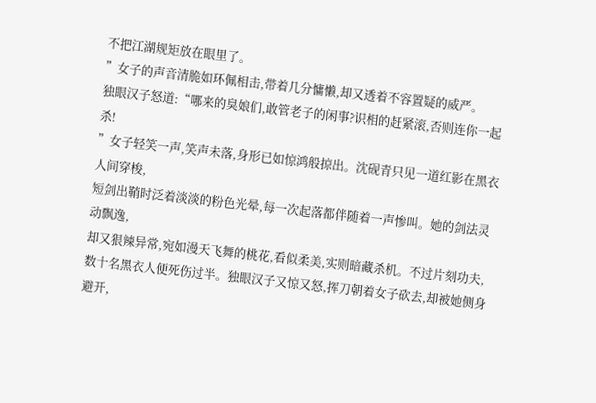不把江湖规矩放在眼里了。
”女子的声音清脆如环佩相击,带着几分慵懒,却又透着不容置疑的威严。
独眼汉子怒道:“哪来的臭娘们,敢管老子的闲事?识相的赶紧滚,否则连你一起杀!
”女子轻笑一声,笑声未落,身形已如惊鸿般掠出。沈砚青只见一道红影在黑衣人间穿梭,
短剑出鞘时泛着淡淡的粉色光晕,每一次起落都伴随着一声惨叫。她的剑法灵动飘逸,
却又狠辣异常,宛如漫天飞舞的桃花,看似柔美,实则暗藏杀机。不过片刻功夫,
数十名黑衣人便死伤过半。独眼汉子又惊又怒,挥刀朝着女子砍去,却被她侧身避开,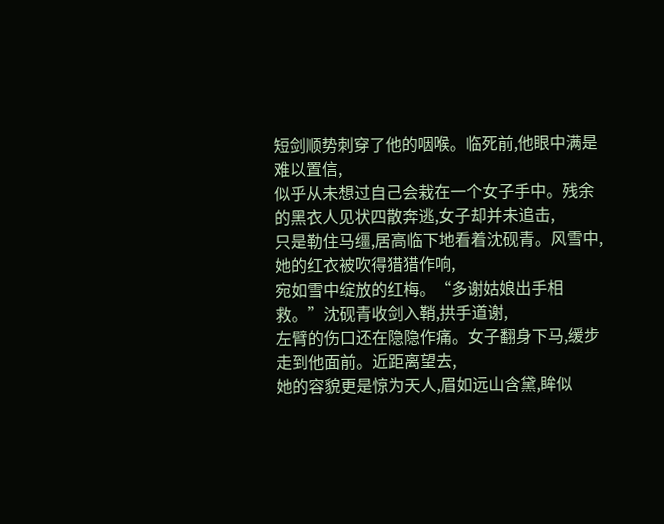短剑顺势刺穿了他的咽喉。临死前,他眼中满是难以置信,
似乎从未想过自己会栽在一个女子手中。残余的黑衣人见状四散奔逃,女子却并未追击,
只是勒住马缰,居高临下地看着沈砚青。风雪中,她的红衣被吹得猎猎作响,
宛如雪中绽放的红梅。“多谢姑娘出手相救。”沈砚青收剑入鞘,拱手道谢,
左臂的伤口还在隐隐作痛。女子翻身下马,缓步走到他面前。近距离望去,
她的容貌更是惊为天人,眉如远山含黛,眸似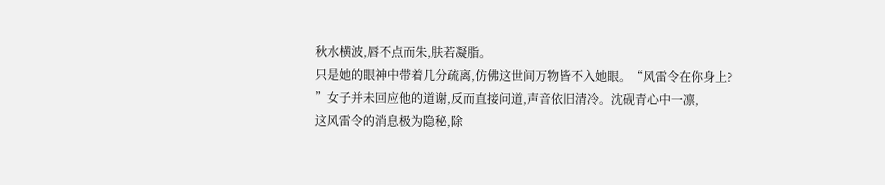秋水横波,唇不点而朱,肤若凝脂。
只是她的眼神中带着几分疏离,仿佛这世间万物皆不入她眼。“风雷令在你身上?
”女子并未回应他的道谢,反而直接问道,声音依旧清冷。沈砚青心中一凛,
这风雷令的消息极为隐秘,除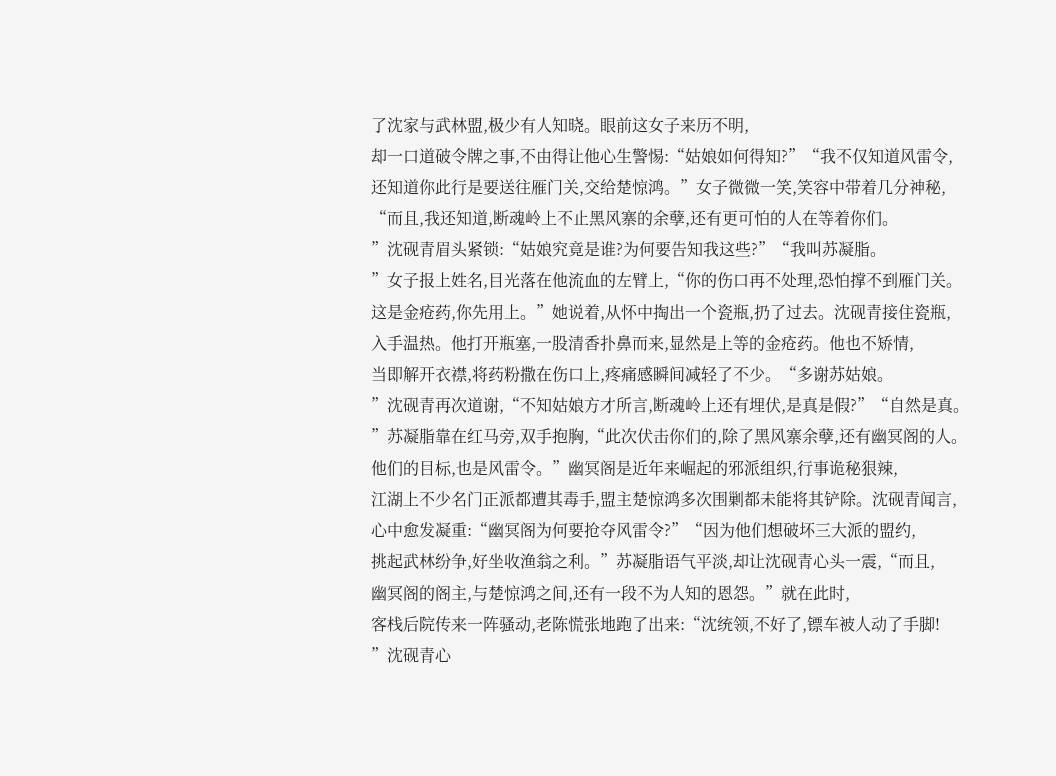了沈家与武林盟,极少有人知晓。眼前这女子来历不明,
却一口道破令牌之事,不由得让他心生警惕:“姑娘如何得知?”“我不仅知道风雷令,
还知道你此行是要送往雁门关,交给楚惊鸿。”女子微微一笑,笑容中带着几分神秘,
“而且,我还知道,断魂岭上不止黑风寨的余孽,还有更可怕的人在等着你们。
”沈砚青眉头紧锁:“姑娘究竟是谁?为何要告知我这些?”“我叫苏凝脂。
”女子报上姓名,目光落在他流血的左臂上,“你的伤口再不处理,恐怕撑不到雁门关。
这是金疮药,你先用上。”她说着,从怀中掏出一个瓷瓶,扔了过去。沈砚青接住瓷瓶,
入手温热。他打开瓶塞,一股清香扑鼻而来,显然是上等的金疮药。他也不矫情,
当即解开衣襟,将药粉撒在伤口上,疼痛感瞬间减轻了不少。“多谢苏姑娘。
”沈砚青再次道谢,“不知姑娘方才所言,断魂岭上还有埋伏,是真是假?”“自然是真。
”苏凝脂靠在红马旁,双手抱胸,“此次伏击你们的,除了黑风寨余孽,还有幽冥阁的人。
他们的目标,也是风雷令。”幽冥阁是近年来崛起的邪派组织,行事诡秘狠辣,
江湖上不少名门正派都遭其毒手,盟主楚惊鸿多次围剿都未能将其铲除。沈砚青闻言,
心中愈发凝重:“幽冥阁为何要抢夺风雷令?”“因为他们想破坏三大派的盟约,
挑起武林纷争,好坐收渔翁之利。”苏凝脂语气平淡,却让沈砚青心头一震,“而且,
幽冥阁的阁主,与楚惊鸿之间,还有一段不为人知的恩怨。”就在此时,
客栈后院传来一阵骚动,老陈慌张地跑了出来:“沈统领,不好了,镖车被人动了手脚!
”沈砚青心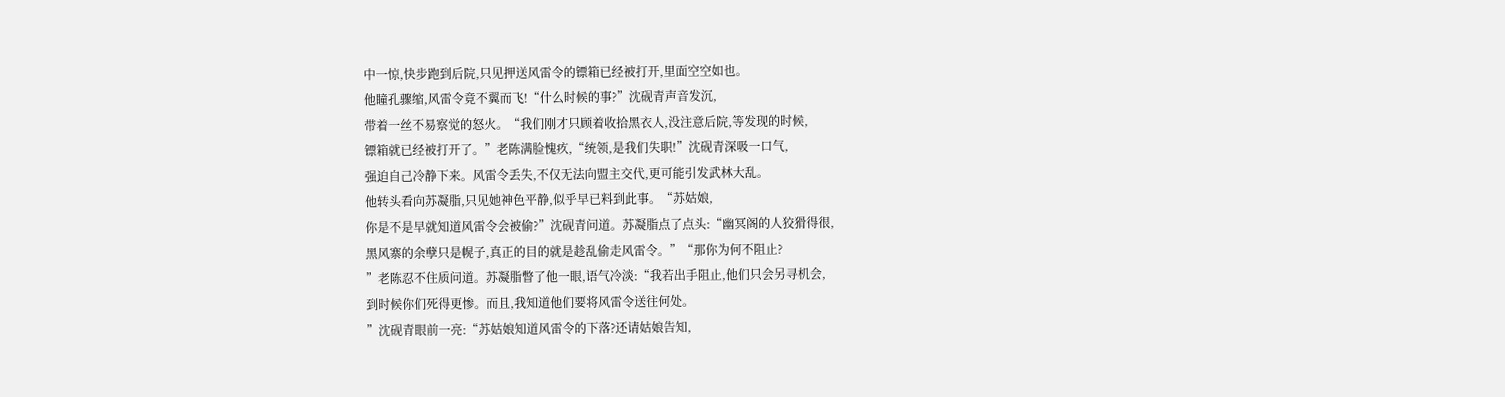中一惊,快步跑到后院,只见押送风雷令的镖箱已经被打开,里面空空如也。
他瞳孔骤缩,风雷令竟不翼而飞!“什么时候的事?”沈砚青声音发沉,
带着一丝不易察觉的怒火。“我们刚才只顾着收拾黑衣人,没注意后院,等发现的时候,
镖箱就已经被打开了。”老陈满脸愧疚,“统领,是我们失职!”沈砚青深吸一口气,
强迫自己冷静下来。风雷令丢失,不仅无法向盟主交代,更可能引发武林大乱。
他转头看向苏凝脂,只见她神色平静,似乎早已料到此事。“苏姑娘,
你是不是早就知道风雷令会被偷?”沈砚青问道。苏凝脂点了点头:“幽冥阁的人狡猾得很,
黑风寨的余孽只是幌子,真正的目的就是趁乱偷走风雷令。”“那你为何不阻止?
”老陈忍不住质问道。苏凝脂瞥了他一眼,语气冷淡:“我若出手阻止,他们只会另寻机会,
到时候你们死得更惨。而且,我知道他们要将风雷令送往何处。
”沈砚青眼前一亮:“苏姑娘知道风雷令的下落?还请姑娘告知,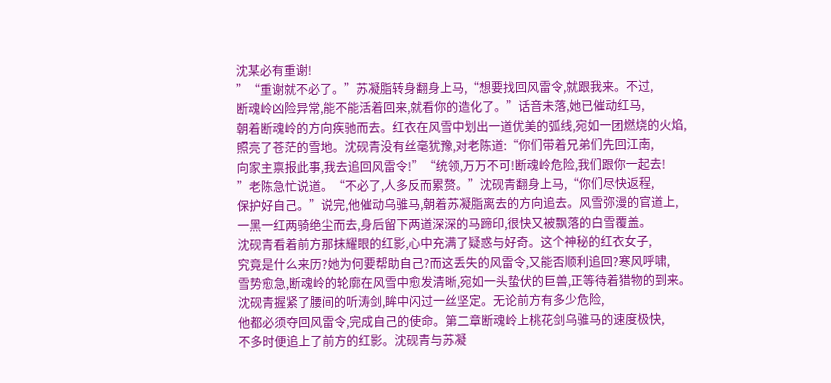沈某必有重谢!
”“重谢就不必了。”苏凝脂转身翻身上马,“想要找回风雷令,就跟我来。不过,
断魂岭凶险异常,能不能活着回来,就看你的造化了。”话音未落,她已催动红马,
朝着断魂岭的方向疾驰而去。红衣在风雪中划出一道优美的弧线,宛如一团燃烧的火焰,
照亮了苍茫的雪地。沈砚青没有丝毫犹豫,对老陈道:“你们带着兄弟们先回江南,
向家主禀报此事,我去追回风雷令!”“统领,万万不可!断魂岭危险,我们跟你一起去!
”老陈急忙说道。“不必了,人多反而累赘。”沈砚青翻身上马,“你们尽快返程,
保护好自己。”说完,他催动乌骓马,朝着苏凝脂离去的方向追去。风雪弥漫的官道上,
一黑一红两骑绝尘而去,身后留下两道深深的马蹄印,很快又被飘落的白雪覆盖。
沈砚青看着前方那抹耀眼的红影,心中充满了疑惑与好奇。这个神秘的红衣女子,
究竟是什么来历?她为何要帮助自己?而这丢失的风雷令,又能否顺利追回?寒风呼啸,
雪势愈急,断魂岭的轮廓在风雪中愈发清晰,宛如一头蛰伏的巨兽,正等待着猎物的到来。
沈砚青握紧了腰间的听涛剑,眸中闪过一丝坚定。无论前方有多少危险,
他都必须夺回风雷令,完成自己的使命。第二章断魂岭上桃花剑乌骓马的速度极快,
不多时便追上了前方的红影。沈砚青与苏凝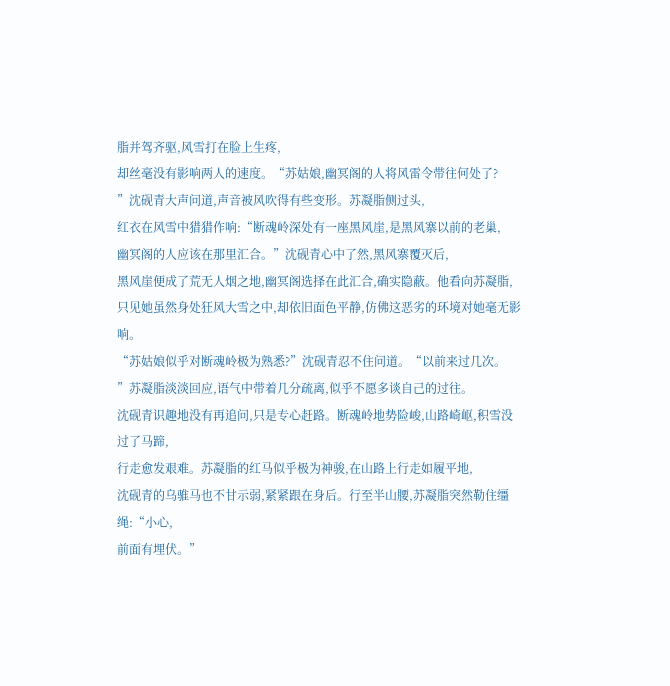脂并驾齐驱,风雪打在脸上生疼,
却丝毫没有影响两人的速度。“苏姑娘,幽冥阁的人将风雷令带往何处了?
”沈砚青大声问道,声音被风吹得有些变形。苏凝脂侧过头,
红衣在风雪中猎猎作响:“断魂岭深处有一座黑风崖,是黑风寨以前的老巢,
幽冥阁的人应该在那里汇合。”沈砚青心中了然,黑风寨覆灭后,
黑风崖便成了荒无人烟之地,幽冥阁选择在此汇合,确实隐蔽。他看向苏凝脂,
只见她虽然身处狂风大雪之中,却依旧面色平静,仿佛这恶劣的环境对她毫无影响。
“苏姑娘似乎对断魂岭极为熟悉?”沈砚青忍不住问道。“以前来过几次。
”苏凝脂淡淡回应,语气中带着几分疏离,似乎不愿多谈自己的过往。
沈砚青识趣地没有再追问,只是专心赶路。断魂岭地势险峻,山路崎岖,积雪没过了马蹄,
行走愈发艰难。苏凝脂的红马似乎极为神骏,在山路上行走如履平地,
沈砚青的乌骓马也不甘示弱,紧紧跟在身后。行至半山腰,苏凝脂突然勒住缰绳:“小心,
前面有埋伏。”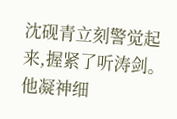沈砚青立刻警觉起来,握紧了听涛剑。他凝神细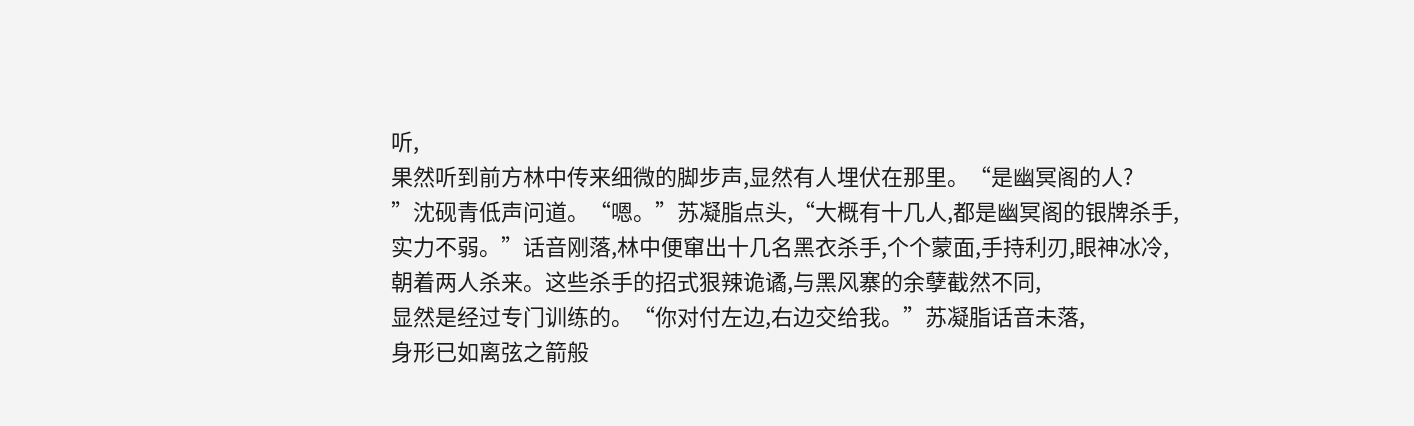听,
果然听到前方林中传来细微的脚步声,显然有人埋伏在那里。“是幽冥阁的人?
”沈砚青低声问道。“嗯。”苏凝脂点头,“大概有十几人,都是幽冥阁的银牌杀手,
实力不弱。”话音刚落,林中便窜出十几名黑衣杀手,个个蒙面,手持利刃,眼神冰冷,
朝着两人杀来。这些杀手的招式狠辣诡谲,与黑风寨的余孽截然不同,
显然是经过专门训练的。“你对付左边,右边交给我。”苏凝脂话音未落,
身形已如离弦之箭般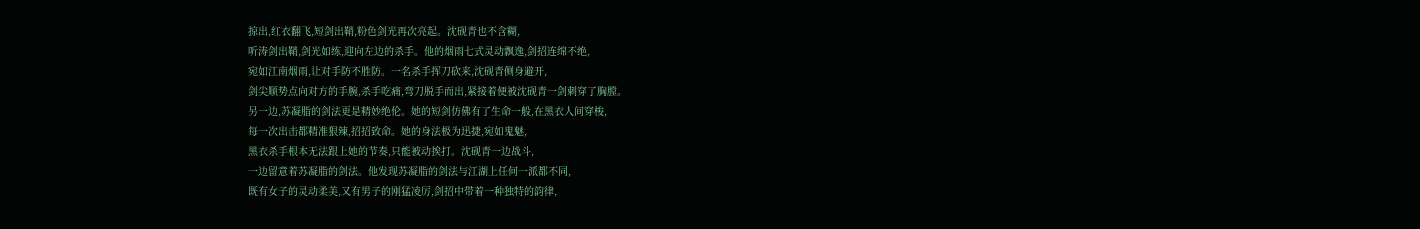掠出,红衣翻飞,短剑出鞘,粉色剑光再次亮起。沈砚青也不含糊,
听涛剑出鞘,剑光如练,迎向左边的杀手。他的烟雨七式灵动飘逸,剑招连绵不绝,
宛如江南烟雨,让对手防不胜防。一名杀手挥刀砍来,沈砚青侧身避开,
剑尖顺势点向对方的手腕,杀手吃痛,弯刀脱手而出,紧接着便被沈砚青一剑刺穿了胸膛。
另一边,苏凝脂的剑法更是精妙绝伦。她的短剑仿佛有了生命一般,在黑衣人间穿梭,
每一次出击都精准狠辣,招招致命。她的身法极为迅捷,宛如鬼魅,
黑衣杀手根本无法跟上她的节奏,只能被动挨打。沈砚青一边战斗,
一边留意着苏凝脂的剑法。他发现苏凝脂的剑法与江湖上任何一派都不同,
既有女子的灵动柔美,又有男子的刚猛凌厉,剑招中带着一种独特的韵律,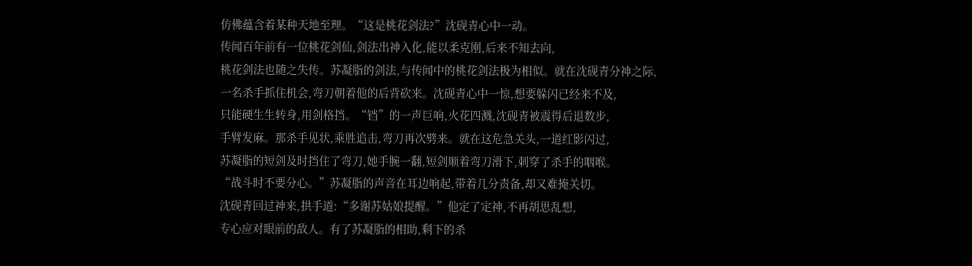仿佛蕴含着某种天地至理。“这是桃花剑法?”沈砚青心中一动。
传闻百年前有一位桃花剑仙,剑法出神入化,能以柔克刚,后来不知去向,
桃花剑法也随之失传。苏凝脂的剑法,与传闻中的桃花剑法极为相似。就在沈砚青分神之际,
一名杀手抓住机会,弯刀朝着他的后背砍来。沈砚青心中一惊,想要躲闪已经来不及,
只能硬生生转身,用剑格挡。“铛”的一声巨响,火花四溅,沈砚青被震得后退数步,
手臂发麻。那杀手见状,乘胜追击,弯刀再次劈来。就在这危急关头,一道红影闪过,
苏凝脂的短剑及时挡住了弯刀,她手腕一翻,短剑顺着弯刀滑下,刺穿了杀手的咽喉。
“战斗时不要分心。”苏凝脂的声音在耳边响起,带着几分责备,却又难掩关切。
沈砚青回过神来,拱手道:“多谢苏姑娘提醒。”他定了定神,不再胡思乱想,
专心应对眼前的敌人。有了苏凝脂的相助,剩下的杀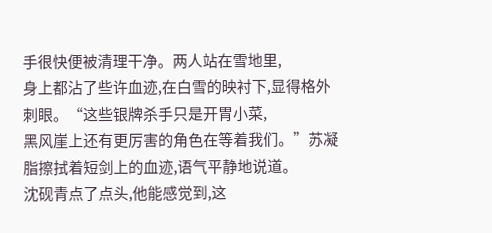手很快便被清理干净。两人站在雪地里,
身上都沾了些许血迹,在白雪的映衬下,显得格外刺眼。“这些银牌杀手只是开胃小菜,
黑风崖上还有更厉害的角色在等着我们。”苏凝脂擦拭着短剑上的血迹,语气平静地说道。
沈砚青点了点头,他能感觉到,这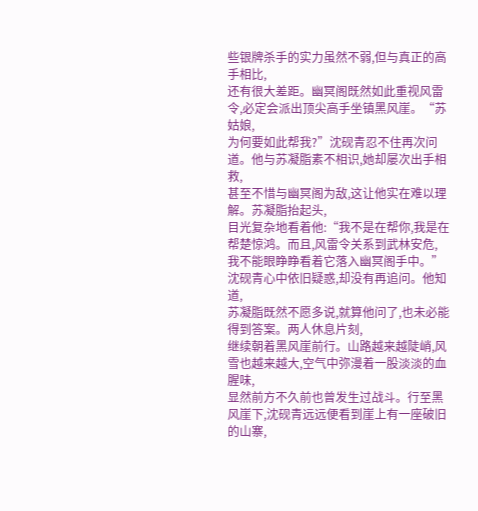些银牌杀手的实力虽然不弱,但与真正的高手相比,
还有很大差距。幽冥阁既然如此重视风雷令,必定会派出顶尖高手坐镇黑风崖。“苏姑娘,
为何要如此帮我?”沈砚青忍不住再次问道。他与苏凝脂素不相识,她却屡次出手相救,
甚至不惜与幽冥阁为敌,这让他实在难以理解。苏凝脂抬起头,
目光复杂地看着他:“我不是在帮你,我是在帮楚惊鸿。而且,风雷令关系到武林安危,
我不能眼睁睁看着它落入幽冥阁手中。”沈砚青心中依旧疑惑,却没有再追问。他知道,
苏凝脂既然不愿多说,就算他问了,也未必能得到答案。两人休息片刻,
继续朝着黑风崖前行。山路越来越陡峭,风雪也越来越大,空气中弥漫着一股淡淡的血腥味,
显然前方不久前也曾发生过战斗。行至黑风崖下,沈砚青远远便看到崖上有一座破旧的山寨,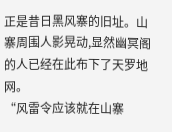正是昔日黑风寨的旧址。山寨周围人影晃动,显然幽冥阁的人已经在此布下了天罗地网。
“风雷令应该就在山寨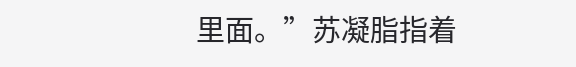里面。”苏凝脂指着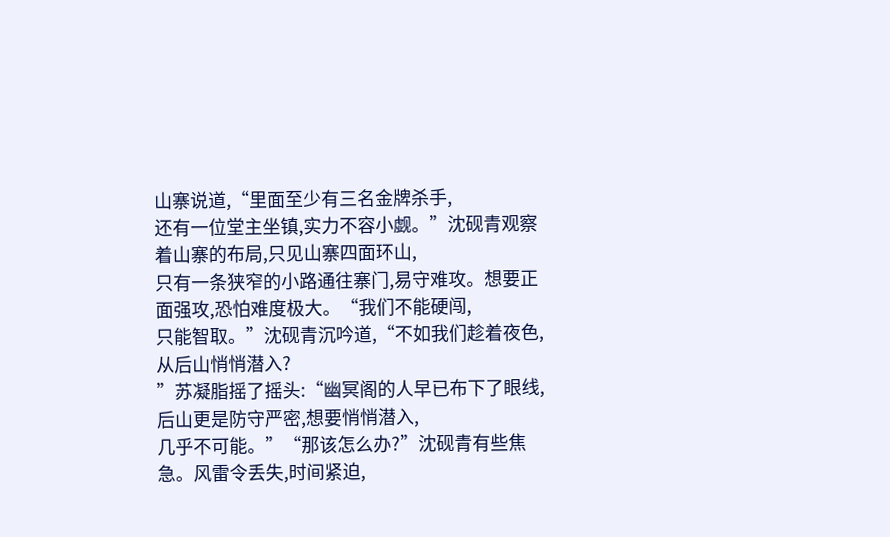山寨说道,“里面至少有三名金牌杀手,
还有一位堂主坐镇,实力不容小觑。”沈砚青观察着山寨的布局,只见山寨四面环山,
只有一条狭窄的小路通往寨门,易守难攻。想要正面强攻,恐怕难度极大。“我们不能硬闯,
只能智取。”沈砚青沉吟道,“不如我们趁着夜色,从后山悄悄潜入?
”苏凝脂摇了摇头:“幽冥阁的人早已布下了眼线,后山更是防守严密,想要悄悄潜入,
几乎不可能。”“那该怎么办?”沈砚青有些焦急。风雷令丢失,时间紧迫,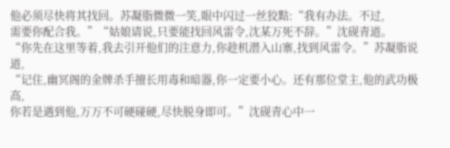他必须尽快将其找回。苏凝脂微微一笑,眼中闪过一丝狡黠:“我有办法。不过,
需要你配合我。”“姑娘请说,只要能找回风雷令,沈某万死不辞。”沈砚青道。
“你先在这里等着,我去引开他们的注意力,你趁机潜入山寨,找到风雷令。”苏凝脂说道,
“记住,幽冥阁的金牌杀手擅长用毒和暗器,你一定要小心。还有那位堂主,他的武功极高,
你若是遇到他,万万不可硬碰硬,尽快脱身即可。”沈砚青心中一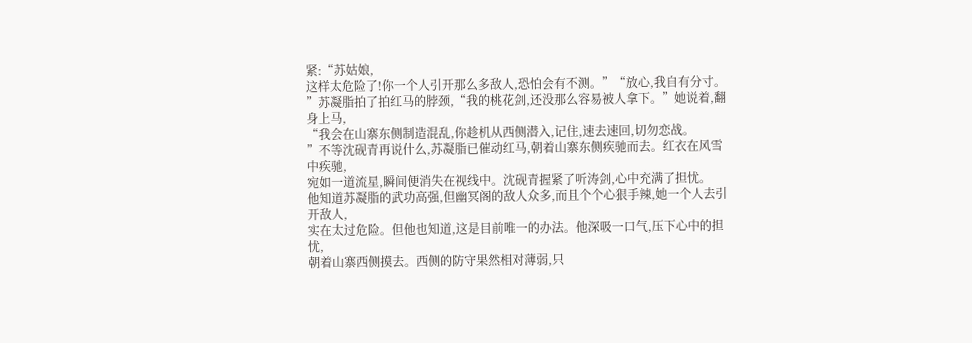紧:“苏姑娘,
这样太危险了!你一个人引开那么多敌人,恐怕会有不测。”“放心,我自有分寸。
”苏凝脂拍了拍红马的脖颈,“我的桃花剑,还没那么容易被人拿下。”她说着,翻身上马,
“我会在山寨东侧制造混乱,你趁机从西侧潜入,记住,速去速回,切勿恋战。
”不等沈砚青再说什么,苏凝脂已催动红马,朝着山寨东侧疾驰而去。红衣在风雪中疾驰,
宛如一道流星,瞬间便消失在视线中。沈砚青握紧了听涛剑,心中充满了担忧。
他知道苏凝脂的武功高强,但幽冥阁的敌人众多,而且个个心狠手辣,她一个人去引开敌人,
实在太过危险。但他也知道,这是目前唯一的办法。他深吸一口气,压下心中的担忧,
朝着山寨西侧摸去。西侧的防守果然相对薄弱,只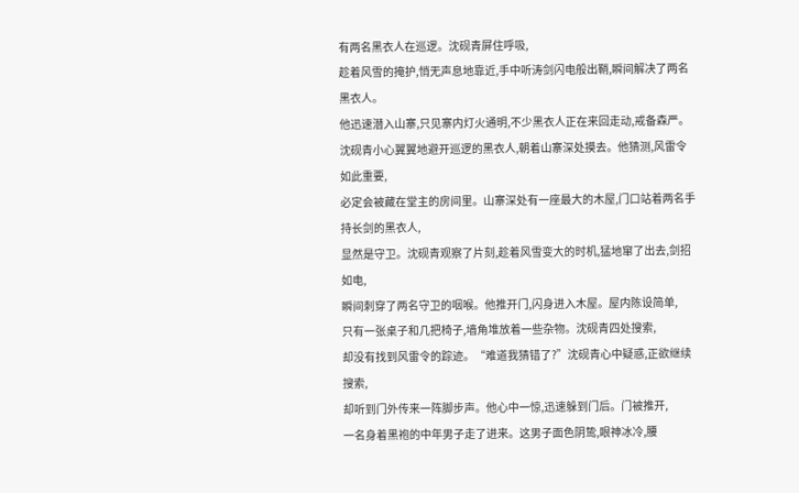有两名黑衣人在巡逻。沈砚青屏住呼吸,
趁着风雪的掩护,悄无声息地靠近,手中听涛剑闪电般出鞘,瞬间解决了两名黑衣人。
他迅速潜入山寨,只见寨内灯火通明,不少黑衣人正在来回走动,戒备森严。
沈砚青小心翼翼地避开巡逻的黑衣人,朝着山寨深处摸去。他猜测,风雷令如此重要,
必定会被藏在堂主的房间里。山寨深处有一座最大的木屋,门口站着两名手持长剑的黑衣人,
显然是守卫。沈砚青观察了片刻,趁着风雪变大的时机,猛地窜了出去,剑招如电,
瞬间刺穿了两名守卫的咽喉。他推开门,闪身进入木屋。屋内陈设简单,
只有一张桌子和几把椅子,墙角堆放着一些杂物。沈砚青四处搜索,
却没有找到风雷令的踪迹。“难道我猜错了?”沈砚青心中疑惑,正欲继续搜索,
却听到门外传来一阵脚步声。他心中一惊,迅速躲到门后。门被推开,
一名身着黑袍的中年男子走了进来。这男子面色阴鸷,眼神冰冷,腰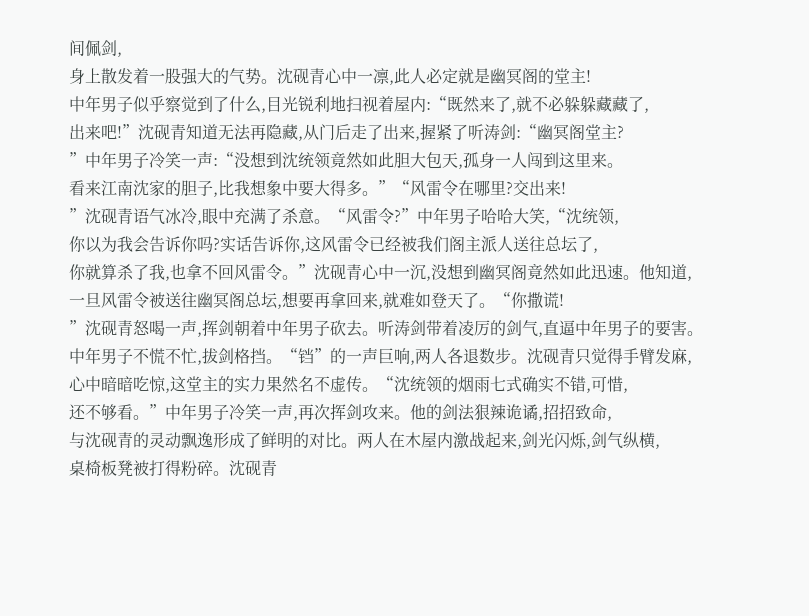间佩剑,
身上散发着一股强大的气势。沈砚青心中一凛,此人必定就是幽冥阁的堂主!
中年男子似乎察觉到了什么,目光锐利地扫视着屋内:“既然来了,就不必躲躲藏藏了,
出来吧!”沈砚青知道无法再隐藏,从门后走了出来,握紧了听涛剑:“幽冥阁堂主?
”中年男子冷笑一声:“没想到沈统领竟然如此胆大包天,孤身一人闯到这里来。
看来江南沈家的胆子,比我想象中要大得多。”“风雷令在哪里?交出来!
”沈砚青语气冰冷,眼中充满了杀意。“风雷令?”中年男子哈哈大笑,“沈统领,
你以为我会告诉你吗?实话告诉你,这风雷令已经被我们阁主派人送往总坛了,
你就算杀了我,也拿不回风雷令。”沈砚青心中一沉,没想到幽冥阁竟然如此迅速。他知道,
一旦风雷令被送往幽冥阁总坛,想要再拿回来,就难如登天了。“你撒谎!
”沈砚青怒喝一声,挥剑朝着中年男子砍去。听涛剑带着凌厉的剑气,直逼中年男子的要害。
中年男子不慌不忙,拔剑格挡。“铛”的一声巨响,两人各退数步。沈砚青只觉得手臂发麻,
心中暗暗吃惊,这堂主的实力果然名不虚传。“沈统领的烟雨七式确实不错,可惜,
还不够看。”中年男子冷笑一声,再次挥剑攻来。他的剑法狠辣诡谲,招招致命,
与沈砚青的灵动飘逸形成了鲜明的对比。两人在木屋内激战起来,剑光闪烁,剑气纵横,
桌椅板凳被打得粉碎。沈砚青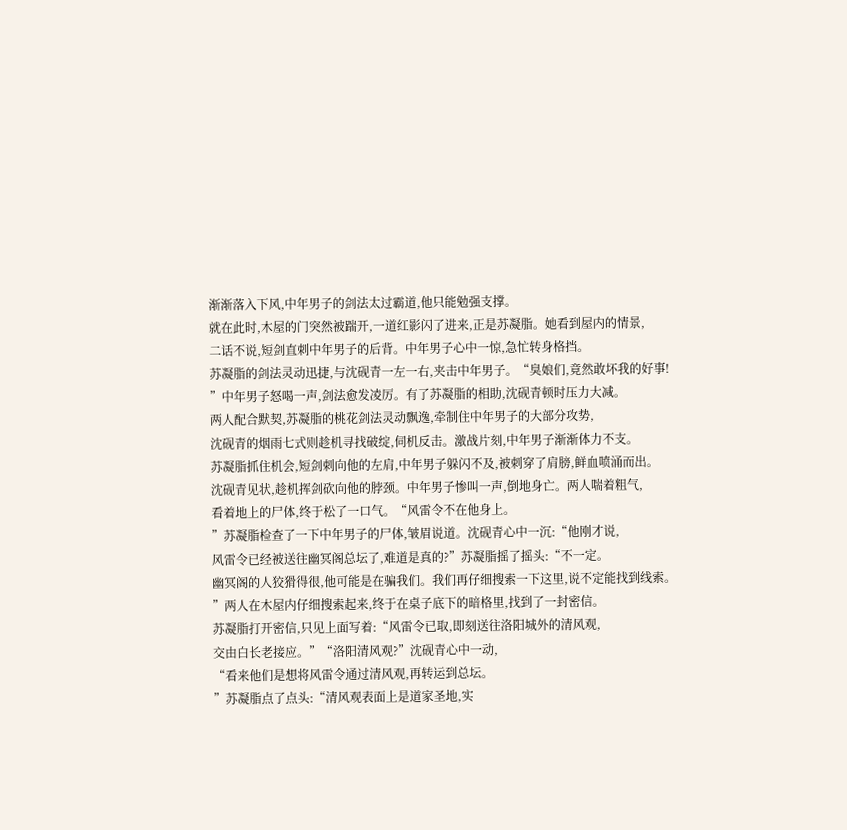渐渐落入下风,中年男子的剑法太过霸道,他只能勉强支撑。
就在此时,木屋的门突然被踹开,一道红影闪了进来,正是苏凝脂。她看到屋内的情景,
二话不说,短剑直刺中年男子的后背。中年男子心中一惊,急忙转身格挡。
苏凝脂的剑法灵动迅捷,与沈砚青一左一右,夹击中年男子。“臭娘们,竟然敢坏我的好事!
”中年男子怒喝一声,剑法愈发凌厉。有了苏凝脂的相助,沈砚青顿时压力大减。
两人配合默契,苏凝脂的桃花剑法灵动飘逸,牵制住中年男子的大部分攻势,
沈砚青的烟雨七式则趁机寻找破绽,伺机反击。激战片刻,中年男子渐渐体力不支。
苏凝脂抓住机会,短剑刺向他的左肩,中年男子躲闪不及,被刺穿了肩膀,鲜血喷涌而出。
沈砚青见状,趁机挥剑砍向他的脖颈。中年男子惨叫一声,倒地身亡。两人喘着粗气,
看着地上的尸体,终于松了一口气。“风雷令不在他身上。
”苏凝脂检查了一下中年男子的尸体,皱眉说道。沈砚青心中一沉:“他刚才说,
风雷令已经被送往幽冥阁总坛了,难道是真的?”苏凝脂摇了摇头:“不一定。
幽冥阁的人狡猾得很,他可能是在骗我们。我们再仔细搜索一下这里,说不定能找到线索。
”两人在木屋内仔细搜索起来,终于在桌子底下的暗格里,找到了一封密信。
苏凝脂打开密信,只见上面写着:“风雷令已取,即刻送往洛阳城外的清风观,
交由白长老接应。”“洛阳清风观?”沈砚青心中一动,
“看来他们是想将风雷令通过清风观,再转运到总坛。
”苏凝脂点了点头:“清风观表面上是道家圣地,实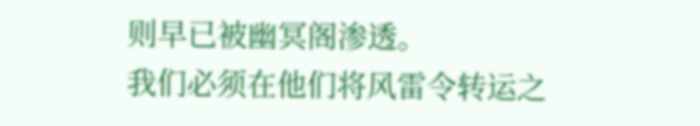则早已被幽冥阁渗透。
我们必须在他们将风雷令转运之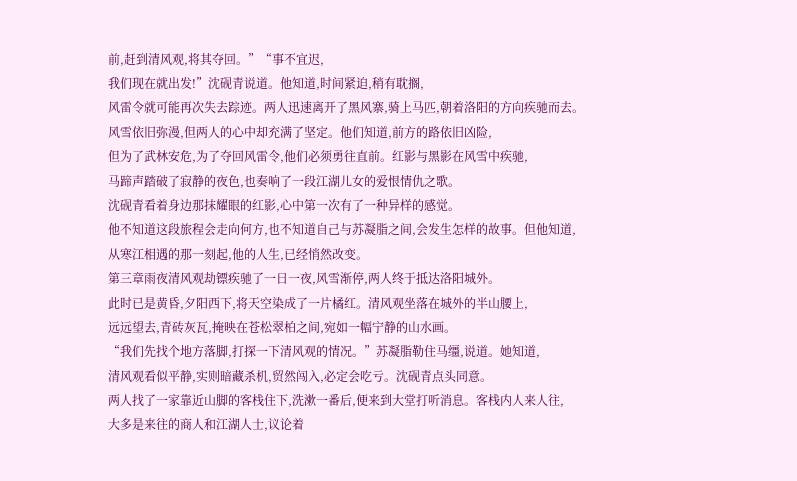前,赶到清风观,将其夺回。”“事不宜迟,
我们现在就出发!”沈砚青说道。他知道,时间紧迫,稍有耽搁,
风雷令就可能再次失去踪迹。两人迅速离开了黑风寨,骑上马匹,朝着洛阳的方向疾驰而去。
风雪依旧弥漫,但两人的心中却充满了坚定。他们知道,前方的路依旧凶险,
但为了武林安危,为了夺回风雷令,他们必须勇往直前。红影与黑影在风雪中疾驰,
马蹄声踏破了寂静的夜色,也奏响了一段江湖儿女的爱恨情仇之歌。
沈砚青看着身边那抹耀眼的红影,心中第一次有了一种异样的感觉。
他不知道这段旅程会走向何方,也不知道自己与苏凝脂之间,会发生怎样的故事。但他知道,
从寒江相遇的那一刻起,他的人生,已经悄然改变。
第三章雨夜清风观劫镖疾驰了一日一夜,风雪渐停,两人终于抵达洛阳城外。
此时已是黄昏,夕阳西下,将天空染成了一片橘红。清风观坐落在城外的半山腰上,
远远望去,青砖灰瓦,掩映在苍松翠柏之间,宛如一幅宁静的山水画。
“我们先找个地方落脚,打探一下清风观的情况。”苏凝脂勒住马缰,说道。她知道,
清风观看似平静,实则暗藏杀机,贸然闯入,必定会吃亏。沈砚青点头同意。
两人找了一家靠近山脚的客栈住下,洗漱一番后,便来到大堂打听消息。客栈内人来人往,
大多是来往的商人和江湖人士,议论着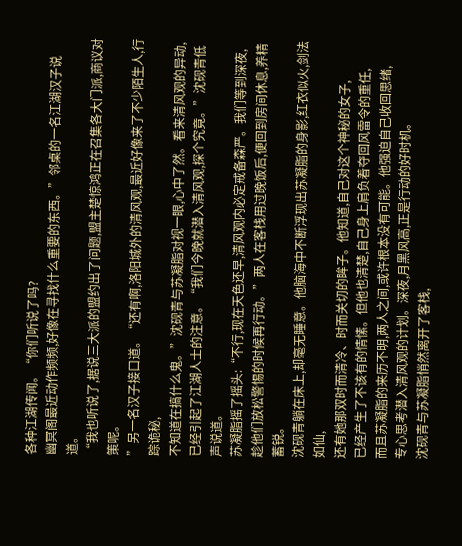各种江湖传闻。“你们听说了吗?
幽冥阁最近动作频频,好像在寻找什么重要的东西。”邻桌的一名江湖汉子说道。
“我也听说了,据说三大派的盟约出了问题,盟主楚惊鸿正在召集各大门派,商议对策呢。
”另一名汉子接口道。“还有啊,洛阳城外的清风观,最近好像来了不少陌生人,行踪诡秘,
不知道在搞什么鬼。”沈砚青与苏凝脂对视一眼,心中了然。看来清风观的异动,
已经引起了江湖人士的注意。“我们今晚就潜入清风观,探个究竟。”沈砚青低声说道。
苏凝脂摇了摇头:“不行,现在天色还早,清风观内必定戒备森严。我们等到深夜,
趁他们放松警惕的时候再行动。”两人在客栈用过晚饭后,便回到房间休息,养精蓄锐。
沈砚青躺在床上,却毫无睡意。他脑海中不断浮现出苏凝脂的身影,红衣似火,剑法如仙,
还有她那双时而清冷、时而关切的眸子。他知道,自己对这个神秘的女子,
已经产生了不该有的情愫。但他也清楚,自己身上肩负着夺回风雷令的重任,
而且苏凝脂的来历不明,两人之间,或许根本没有可能。他强迫自己收回思绪,
专心思考潜入清风观的计划。深夜,月黑风高,正是行动的好时机。
沈砚青与苏凝脂悄然离开了客栈,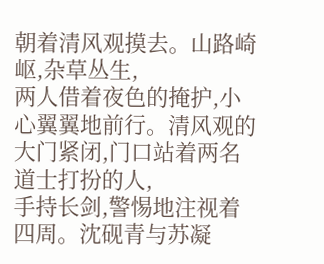朝着清风观摸去。山路崎岖,杂草丛生,
两人借着夜色的掩护,小心翼翼地前行。清风观的大门紧闭,门口站着两名道士打扮的人,
手持长剑,警惕地注视着四周。沈砚青与苏凝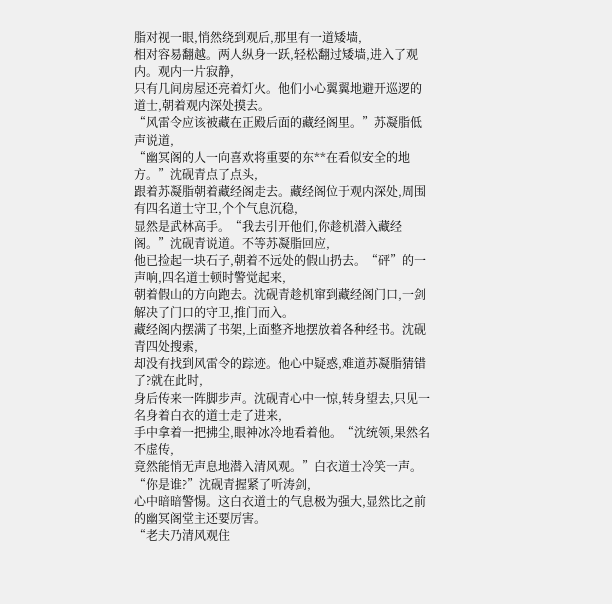脂对视一眼,悄然绕到观后,那里有一道矮墙,
相对容易翻越。两人纵身一跃,轻松翻过矮墙,进入了观内。观内一片寂静,
只有几间房屋还亮着灯火。他们小心翼翼地避开巡逻的道士,朝着观内深处摸去。
“风雷令应该被藏在正殿后面的藏经阁里。”苏凝脂低声说道,
“幽冥阁的人一向喜欢将重要的东**在看似安全的地方。”沈砚青点了点头,
跟着苏凝脂朝着藏经阁走去。藏经阁位于观内深处,周围有四名道士守卫,个个气息沉稳,
显然是武林高手。“我去引开他们,你趁机潜入藏经阁。”沈砚青说道。不等苏凝脂回应,
他已捡起一块石子,朝着不远处的假山扔去。“砰”的一声响,四名道士顿时警觉起来,
朝着假山的方向跑去。沈砚青趁机窜到藏经阁门口,一剑解决了门口的守卫,推门而入。
藏经阁内摆满了书架,上面整齐地摆放着各种经书。沈砚青四处搜索,
却没有找到风雷令的踪迹。他心中疑惑,难道苏凝脂猜错了?就在此时,
身后传来一阵脚步声。沈砚青心中一惊,转身望去,只见一名身着白衣的道士走了进来,
手中拿着一把拂尘,眼神冰冷地看着他。“沈统领,果然名不虚传,
竟然能悄无声息地潜入清风观。”白衣道士冷笑一声。“你是谁?”沈砚青握紧了听涛剑,
心中暗暗警惕。这白衣道士的气息极为强大,显然比之前的幽冥阁堂主还要厉害。
“老夫乃清风观住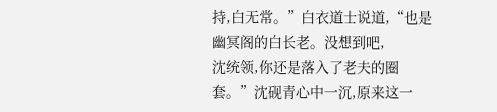持,白无常。”白衣道士说道,“也是幽冥阁的白长老。没想到吧,
沈统领,你还是落入了老夫的圈套。”沈砚青心中一沉,原来这一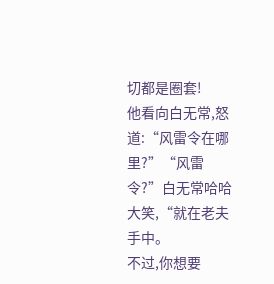切都是圈套!
他看向白无常,怒道:“风雷令在哪里?”“风雷令?”白无常哈哈大笑,“就在老夫手中。
不过,你想要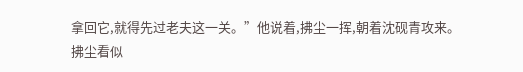拿回它,就得先过老夫这一关。”他说着,拂尘一挥,朝着沈砚青攻来。
拂尘看似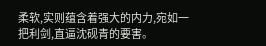柔软,实则蕴含着强大的内力,宛如一把利剑,直逼沈砚青的要害。